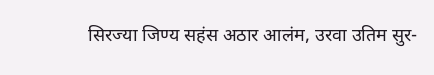सिरज्या जिण्य सहंस अठार आलंम, उरवा उतिम सुर-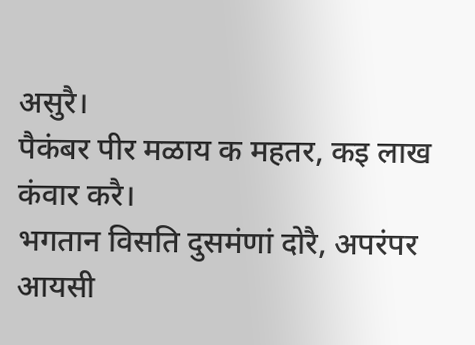असुरै।
पैकंबर पीर मळाय क महतर, कइ लाख कंवार करै।
भगतान विसति दुसमंणां दोरै, अपरंपर आयसी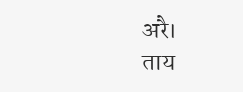अरै।
ताय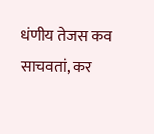धंणीय तेजस कव साचवतां, कर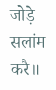जोड़े सलांम करै॥